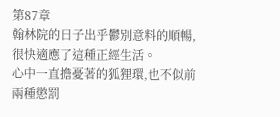第87章
翰林院的日子出乎鬱別意料的順暢,很快適應了這種正經生活。
心中一直擔憂著的狐狸環,也不似前兩種懲罰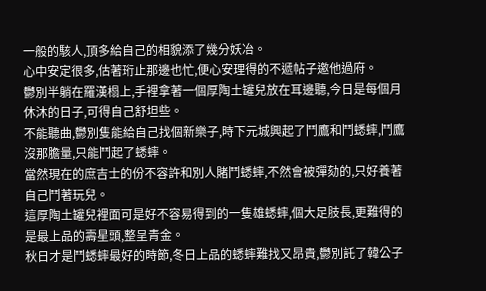一般的駭人,頂多給自己的相貌添了幾分妖冶。
心中安定很多,估著珩止那邊也忙,便心安理得的不遞帖子邀他過府。
鬱別半躺在羅漢榻上,手裡拿著一個厚陶土罐兒放在耳邊聽,今日是每個月休沐的日子,可得自己舒坦些。
不能聽曲,鬱別隻能給自己找個新樂子,時下元城興起了鬥鷹和鬥蟋蟀,鬥鷹沒那膽量,只能鬥起了蟋蟀。
當然現在的庶吉士的份不容許和別人賭鬥蟋蟀,不然會被彈劾的,只好養著自己鬥著玩兒。
這厚陶土罐兒裡面可是好不容易得到的一隻雄蟋蟀,個大足肢長,更難得的是最上品的壽星頭,整呈青金。
秋日才是鬥蟋蟀最好的時節,冬日上品的蟋蟀難找又昂貴,鬱別託了韓公子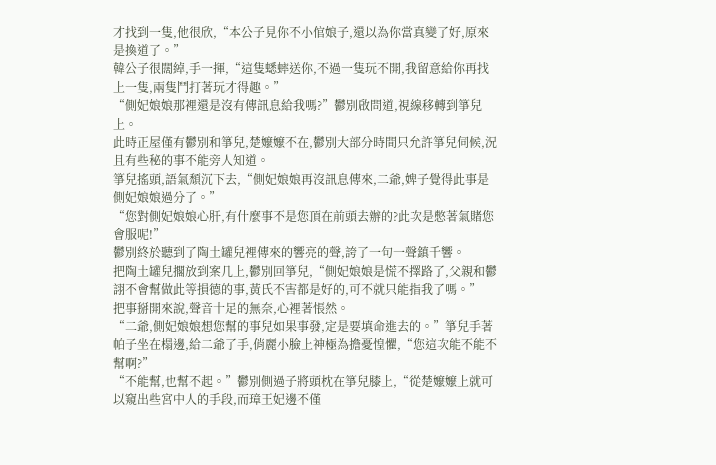才找到一隻,他很欣,“本公子見你不小倌娘子,還以為你當真變了好,原來是換道了。”
韓公子很闊綽,手一揮,“這隻蟋蟀送你,不過一隻玩不開,我留意給你再找上一隻,兩隻鬥打著玩才得趣。”
“側妃娘娘那裡還是沒有傳訊息給我嗎?”鬱別啟問道,視線移轉到箏兒上。
此時正屋僅有鬱別和箏兒,楚嬤嬤不在,鬱別大部分時間只允許箏兒伺候,況且有些秘的事不能旁人知道。
箏兒搖頭,語氣頹沉下去,“側妃娘娘再沒訊息傳來,二爺,婢子覺得此事是側妃娘娘過分了。”
“您對側妃娘娘心肝,有什麼事不是您頂在前頭去辦的?此次是憋著氣賭您會服呢!”
鬱別終於聽到了陶土罐兒裡傳來的響亮的聲,誇了一句一聲鎮千響。
把陶土罐兒擱放到案几上,鬱別回箏兒,“側妃娘娘是慌不擇路了,父親和鬱詡不會幫做此等損德的事,黃氏不害都是好的,可不就只能指我了嗎。”
把事掰開來說,聲音十足的無奈,心裡著悵然。
“二爺,側妃娘娘想您幫的事兒如果事發,定是要填命進去的。”箏兒手著帕子坐在榻邊,給二爺了手,俏麗小臉上神極為擔憂惶懼,“您這次能不能不幫啊?”
“不能幫,也幫不起。”鬱別側過子將頭枕在箏兒膝上,“從楚嬤嬤上就可以窺出些宮中人的手段,而璋王妃邊不僅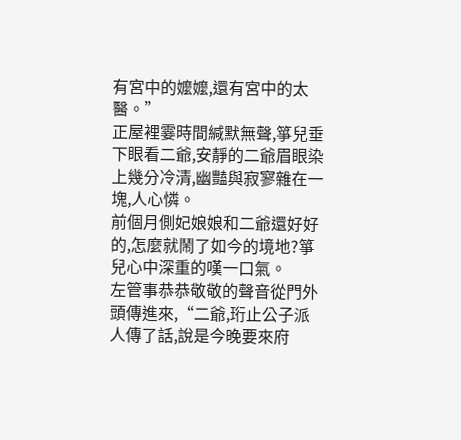有宮中的嬤嬤,還有宮中的太醫。”
正屋裡霎時間緘默無聲,箏兒垂下眼看二爺,安靜的二爺眉眼染上幾分冷清,幽豔與寂寥雜在一塊,人心憐。
前個月側妃娘娘和二爺還好好的,怎麼就鬧了如今的境地?箏兒心中深重的嘆一口氣。
左管事恭恭敬敬的聲音從門外頭傳進來,“二爺,珩止公子派人傳了話,說是今晚要來府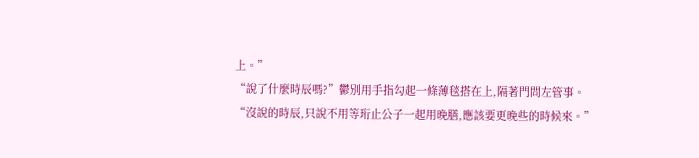上。”
“說了什麼時辰嗎?”鬱別用手指勾起一條薄毯搭在上,隔著門問左管事。
“沒說的時辰,只說不用等珩止公子一起用晚膳,應該要更晚些的時候來。”